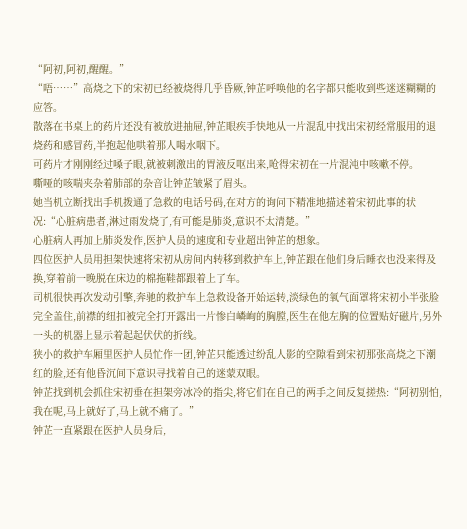“阿初,阿初,醒醒。”
“唔……”高烧之下的宋初已经被烧得几乎昏厥,钟芷呼唤他的名字都只能收到些迷迷糊糊的应答。
散落在书桌上的药片还没有被放进抽屉,钟芷眼疾手快地从一片混乱中找出宋初经常服用的退烧药和感冒药,半抱起他哄着那人喝水咽下。
可药片才刚刚经过嗓子眼,就被刺激出的胃液反呕出来,呛得宋初在一片混沌中咳嗽不停。
嘶哑的咳喘夹杂着肺部的杂音让钟芷皱紧了眉头。
她当机立断找出手机拨通了急救的电话号码,在对方的询问下精准地描述着宋初此事的状况:“心脏病患者,淋过雨发烧了,有可能是肺炎,意识不太清楚。”
心脏病人再加上肺炎发作,医护人员的速度和专业超出钟芷的想象。
四位医护人员用担架快速将宋初从房间内转移到救护车上,钟芷跟在他们身后睡衣也没来得及换,穿着前一晚脱在床边的棉拖鞋都跟着上了车。
司机很快再次发动引擎,奔驰的救护车上急救设备开始运转,淡绿色的氧气面罩将宋初小半张脸完全盖住,前襟的纽扣被完全打开露出一片惨白嶙峋的胸膛,医生在他左胸的位置贴好磁片,另外一头的机器上显示着起起伏伏的折线。
狭小的救护车厢里医护人员忙作一团,钟芷只能透过纷乱人影的空隙看到宋初那张高烧之下潮红的脸,还有他昏沉间下意识寻找着自己的迷蒙双眼。
钟芷找到机会抓住宋初垂在担架旁冰冷的指尖,将它们在自己的两手之间反复搓热:“阿初别怕,我在呢,马上就好了,马上就不痛了。”
钟芷一直紧跟在医护人员身后,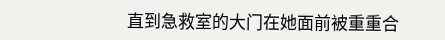直到急救室的大门在她面前被重重合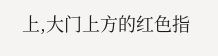上,大门上方的红色指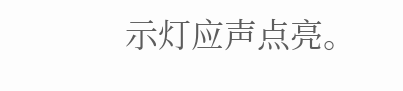示灯应声点亮。